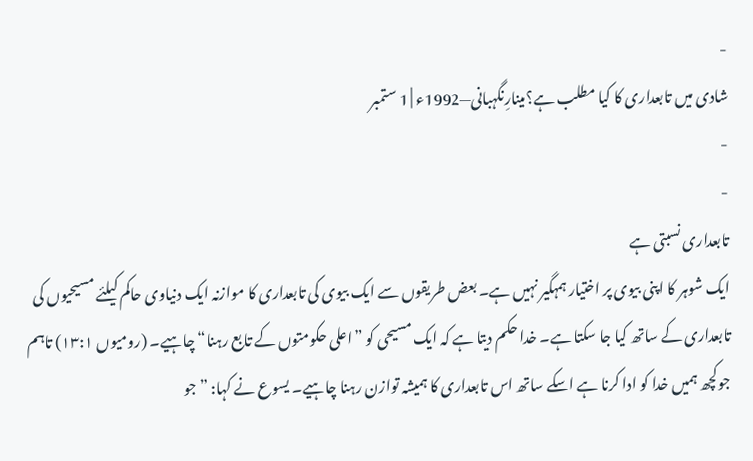-
شادی میں تابعداری کا کیا مطلب ہے؟مینارِنگہبانی—1992ء | 1 ستمبر
-
-
تابعداری نسبتی ہے
ایک شوہر کا اپنی بیوی پر اختیار ہمہگیر نہیں ہے۔ بعض طریقوں سے ایک بیوی کی تابعداری کا موازنہ ایک دنیاوی حاکم کیلئے مسیحیوں کی تابعداری کے ساتھ کیا جا سکتا ہے۔ خدا حکم دیتا ہے کہ ایک مسیحی کو ”اعلی حکومتوں کے تابع رہنا“ چاہیے۔ (رومیوں ۱۳:۱) تاہم جوکچھ ہمیں خدا کو ادا کرنا ہے اسکے ساتھ اس تابعداری کا ہمیشہ توازن رہنا چاہیے۔ یسوع نے کہا: ”جو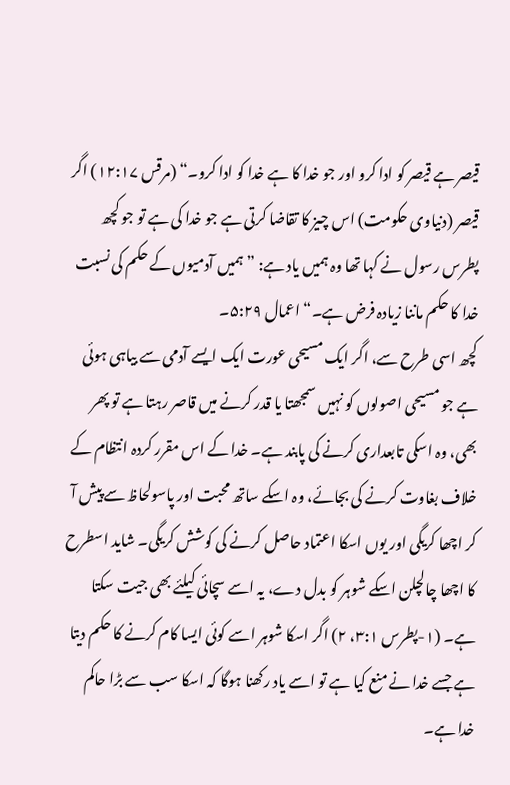قیصر ہے قیصر کو ادا کرو اور جو خدا کا ہے خدا کو ادا کرو۔“ (مرقس ۱۲:۱۷) اگر قیصر (دنیاوی حکومت) اس چیز کا تقاضا کرتی ہے جو خدا کی ہے تو جو کچھ پطرس رسول نے کہا تھا وہ ہمیں یاد ہے: ”ہمیں آدمیوں کے حکم کی نسبت خدا کا حکم ماننا زیادہ فرض ہے۔“ اعمال ۵:۲۹۔
کچھ اسی طرح سے، اگر ایک مسیحی عورت ایک ایسے آدمی سے بیاہی ہوئی ہے جو مسیحی اصولوں کو نہیں سمجھتا یا قدر کرنے میں قاصر رہتا ہے تو پھر بھی، وہ اسکی تابعداری کرنے کی پابند ہے۔ خدا کے اس مقرر کردہ انتظام کے خلاف بغاوت کرنے کی بجائے، وہ اسکے ساتھ محبت اور پاسولحاظ سے پیش آ کر اچھا کریگی اور یوں اسکا اعتماد حاصل کرنے کی کوشش کریگی۔ شاید اسطرح کا اچھا چالچلن اسکے شوہر کو بدل دے، یہ اسے سچائی کیلئے بھی جیت سکتا ہے۔ (۱-پطرس ۳:۱، ۲) اگر اسکا شوہر اسے کوئی ایسا کام کرنے کا حکم دیتا ہے جسے خدا نے منع کیا ہے تو اسے یاد رکھنا ہوگا کہ اسکا سب سے بڑا حاکم خدا ہے۔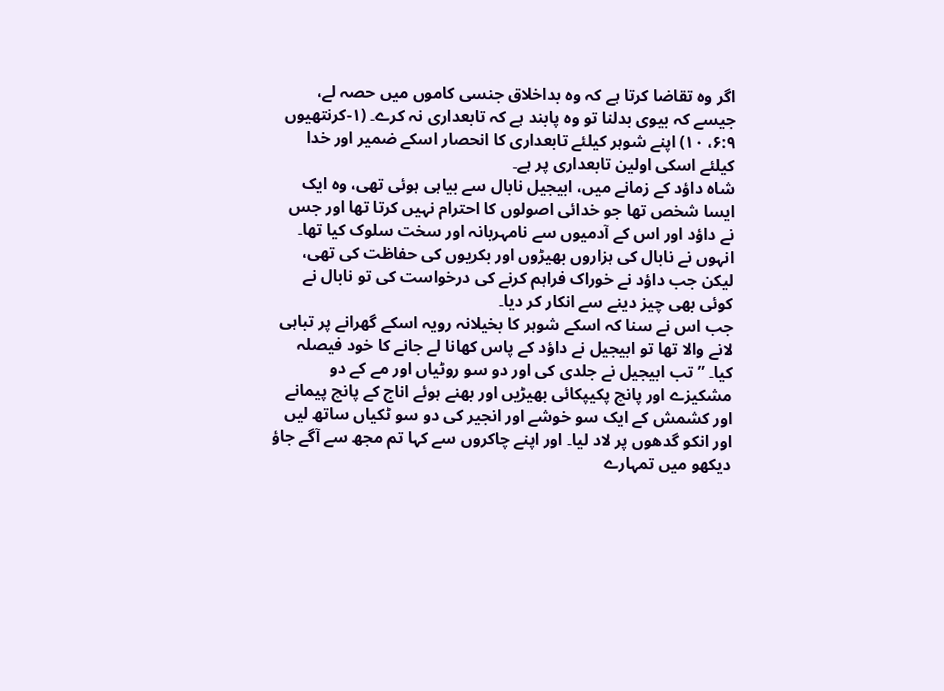اگر وہ تقاضا کرتا ہے کہ وہ بداخلاق جنسی کاموں میں حصہ لے، جیسے کہ بیوی بدلنا تو وہ پابند ہے کہ تابعداری نہ کرے۔ (۱-کرنتھیوں ۶:۹، ۱۰) اپنے شوہر کیلئے تابعداری کا انحصار اسکے ضمیر اور خدا کیلئے اسکی اولین تابعداری پر ہے۔
شاہ داؤد کے زمانے میں، ابیجیل نابال سے بیاہی ہوئی تھی، وہ ایک ایسا شخص تھا جو خدائی اصولوں کا احترام نہیں کرتا تھا اور جس نے داؤد اور اس کے آدمیوں سے نامہربانہ اور سخت سلوک کیا تھا۔ انہوں نے نابال کی ہزاروں بھیڑوں اور بکریوں کی حفاظت کی تھی، لیکن جب داؤد نے خوراک فراہم کرنے کی درخواست کی تو نابال نے کوئی بھی چیز دینے سے انکار کر دیا۔
جب اس نے سنا کہ اسکے شوہر کا بخیلانہ رویہ اسکے گھرانے پر تباہی لانے والا تھا تو ابیجیل نے داؤد کے پاس کھانا لے جانے کا خود فیصلہ کیا۔ ”تب ابیجیل نے جلدی کی اور دو سو روٹیاں اور مے کے دو مشکیزے اور پانچ پکیپکائی بھیڑیں اور بھنے ہوئے اناج کے پانچ پیمانے اور کشمش کے ایک سو خوشے اور انجیر کی دو سو ٹکیاں ساتھ لیں اور انکو گدھوں پر لاد لیا۔ اور اپنے چاکروں سے کہا تم مجھ سے آگے جاؤ دیکھو میں تمہارے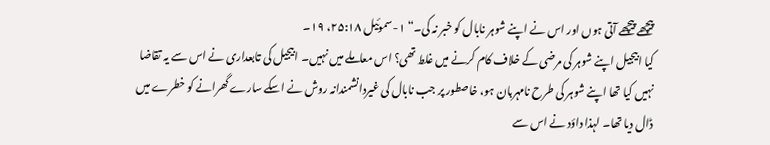پیچھے پیچھے آتی ہوں اور اس نے اپنے شوہر نابال کو خبر نہ کی۔“ ۱-سموئیل ۲۵:۱۸، ۱۹۔
کیا ابیجیل اپنے شوہر کی مرضی کے خلاف کام کرنے میں غلط تھی؟ اس معاملے میں نہیں۔ ابیجیل کی تابعداری نے اس سے یہ تقاضا نہیں کیا تھا اپنے شوہر کی طرح نامہربان ہو، خاصطور پر جب نابال کی غیردانشمندانہ روش نے اسکے سارے گھرانے کو خطرے میں ڈال دیا تھا۔ لہذا داؤد نے اس سے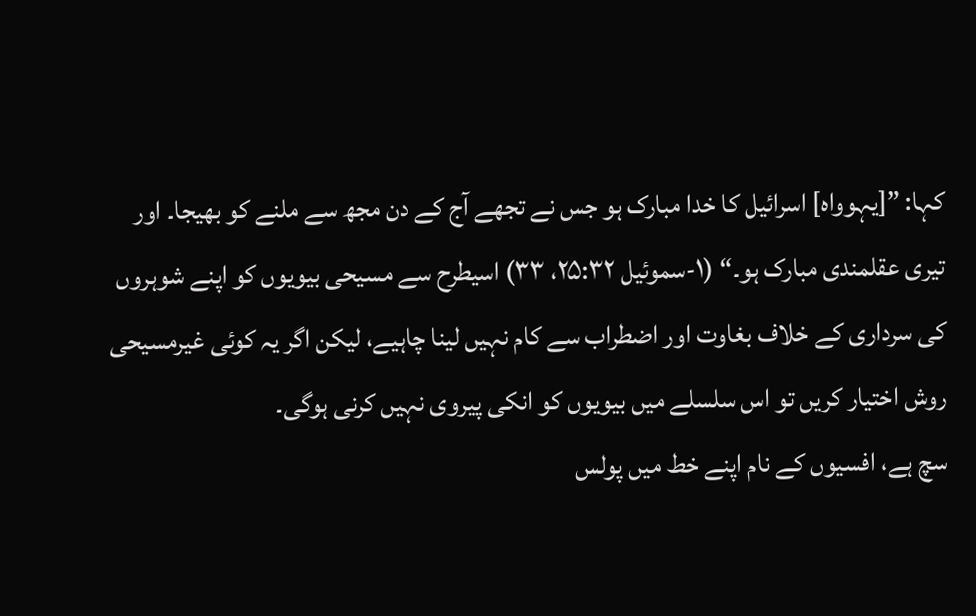کہا: ”[یہوواہ] اسرائیل کا خدا مبارک ہو جس نے تجھے آج کے دن مجھ سے ملنے کو بھیجا۔ اور تیری عقلمندی مبارک ہو۔“ (۱-سموئیل ۲۵:۳۲، ۳۳) اسیطرح سے مسیحی بیویوں کو اپنے شوہروں کی سرداری کے خلاف بغاوت اور اضطراب سے کام نہیں لینا چاہیے، لیکن اگر یہ کوئی غیرمسیحی روش اختیار کریں تو اس سلسلے میں بیویوں کو انکی پیروی نہیں کرنی ہوگی۔
سچ ہے، افسیوں کے نام اپنے خط میں پولس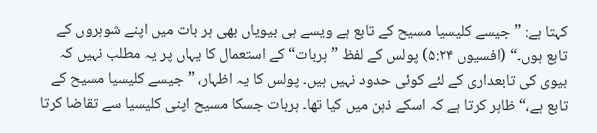کہتا ہے: ”جیسے کلیسیا مسیح کے تابع ہے ویسے ہی بیویاں بھی ہر بات میں اپنے شوہروں کے تابع ہوں۔“ (افسیوں ۵:۲۴) پولس کے لفظ ”ہربات“ کے استعمال کا یہاں پر یہ مطلب نہیں کہ بیوی کی تابعداری کے لئے کوئی حدود نہیں ہیں۔ پولس کا یہ اظہار، ”جیسے کلیسیا مسیح کے تابع ہے،“ ظاہر کرتا ہے کہ اسکے ذہن میں کیا تھا۔ ہربات جسکا مسیح اپنی کلیسیا سے تقاضا کرتا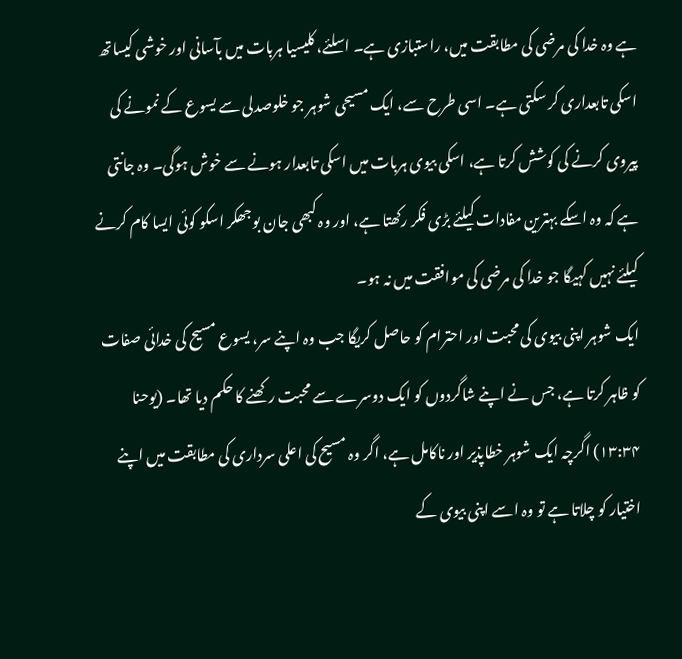ہے وہ خدا کی مرضی کی مطابقت میں، راستبازی ہے۔ اسلئے، کلیسیا ہربات میں بآسانی اور خوشی کیساتھ اسکی تابعداری کر سکتی ہے۔ اسی طرح سے، ایک مسیحی شوہر جو خلوصدلی سے یسوع کے نمونے کی پیروی کرنے کی کوشش کرتا ہے، اسکی بیوی ہربات میں اسکی تابعدار ہونے سے خوش ہوگی۔ وہ جانتی ہے کہ وہ اسکے بہترین مفادات کیلئے بڑی فکر رکھتا ہے، اور وہ کبھی جان بوجھکر اسکو کوئی ایسا کام کرنے کیلئے نہیں کہیگا جو خدا کی مرضی کی موافقت میں نہ ہو۔
ایک شوہر اپنی بیوی کی محبت اور احترام کو حاصل کریگا جب وہ اپنے سر، یسوع مسیح کی خدائی صفات کو ظاہر کرتا ہے، جس نے اپنے شاگردوں کو ایک دوسرے سے محبت رکھنے کا حکم دیا تھا۔ (یوحنا ۱۳:۳۴) اگرچہ ایک شوہر خطاپذیر اور ناکامل ہے، اگر وہ مسیح کی اعلی سرداری کی مطابقت میں اپنے اختیار کو چلاتا ہے تو وہ اسے اپنی بیوی کے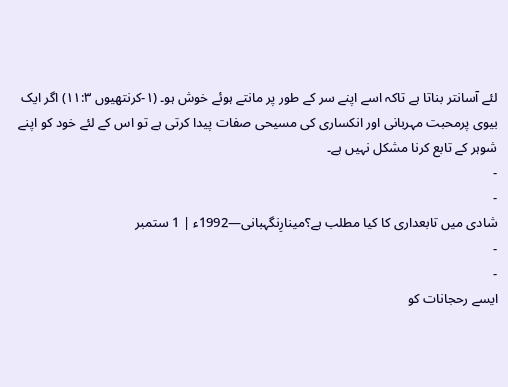لئے آسانتر بناتا ہے تاکہ اسے اپنے سر کے طور پر مانتے ہوئے خوش ہو۔ (۱-کرنتھیوں ۱۱:۳) اگر ایک بیوی پرمحبت مہربانی اور انکساری کی مسیحی صفات پیدا کرتی ہے تو اس کے لئے خود کو اپنے شوہر کے تابع کرنا مشکل نہیں ہے۔
-
-
شادی میں تابعداری کا کیا مطلب ہے؟مینارِنگہبانی—1992ء | 1 ستمبر
-
-
ایسے رحجانات کو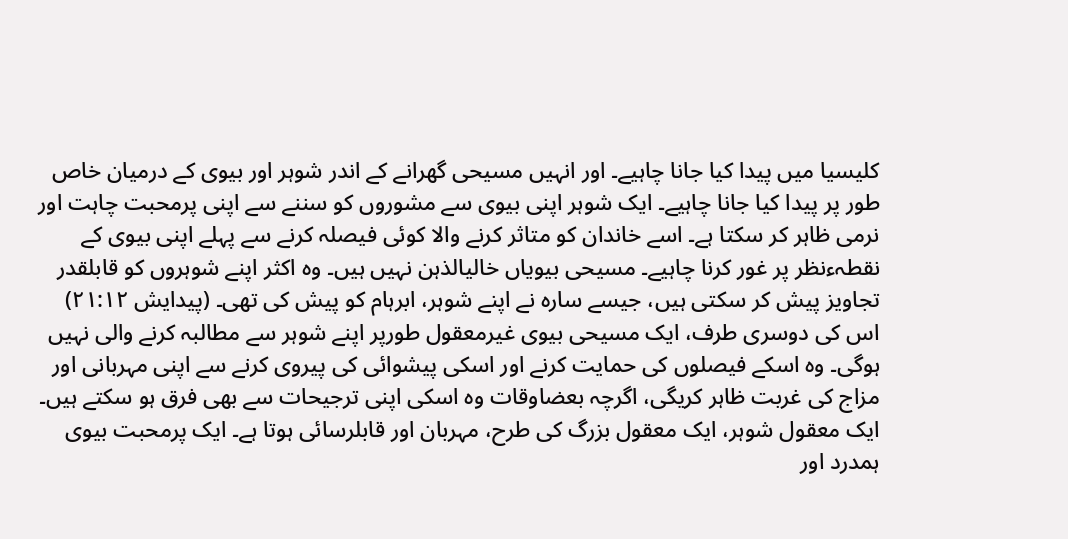کلیسیا میں پیدا کیا جانا چاہیے۔ اور انہیں مسیحی گھرانے کے اندر شوہر اور بیوی کے درمیان خاص طور پر پیدا کیا جانا چاہیے۔ ایک شوہر اپنی بیوی سے مشوروں کو سننے سے اپنی پرمحبت چاہت اور نرمی ظاہر کر سکتا ہے۔ اسے خاندان کو متاثر کرنے والا کوئی فیصلہ کرنے سے پہلے اپنی بیوی کے نقطہءنظر پر غور کرنا چاہیے۔ مسیحی بیویاں خالیالذہن نہیں ہیں۔ وہ اکثر اپنے شوہروں کو قابلقدر تجاویز پیش کر سکتی ہیں، جیسے سارہ نے اپنے شوہر، ابرہام کو پیش کی تھی۔ (پیدایش ۲۱:۱۲) اس کی دوسری طرف، ایک مسیحی بیوی غیرمعقول طورپر اپنے شوہر سے مطالبہ کرنے والی نہیں ہوگی۔ وہ اسکے فیصلوں کی حمایت کرنے اور اسکی پیشوائی کی پیروی کرنے سے اپنی مہربانی اور مزاج کی غربت ظاہر کریگی، اگرچہ بعضاوقات وہ اسکی اپنی ترجیحات سے بھی فرق ہو سکتے ہیں۔
ایک معقول شوہر، ایک معقول بزرگ کی طرح، مہربان اور قابلرسائی ہوتا ہے۔ ایک پرمحبت بیوی ہمدرد اور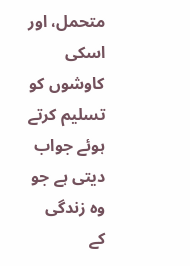متحمل، اور اسکی کاوشوں کو تسلیم کرتے ہوئے جواب دیتی ہے جو وہ زندگی کے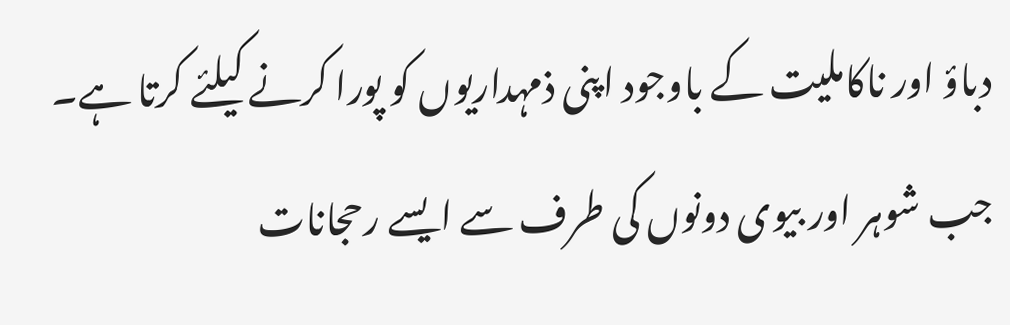دباؤ اور ناکاملیت کے باوجود اپنی ذمہداریوں کو پورا کرنے کیلئے کرتا ہے۔ جب شوہر اور بیوی دونوں کی طرف سے ایسے رحجانات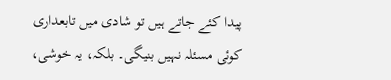پیدا کئے جاتے ہیں تو شادی میں تابعداری کوئی مسئلہ نہیں بنیگی۔ بلکہ، یہ خوشی،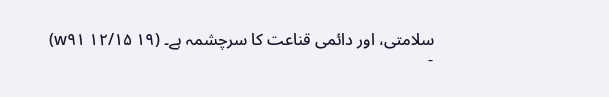سلامتی، اور دائمی قناعت کا سرچشمہ ہے۔ (۱۹ ۱۲/۱۵ w۹۱)
-